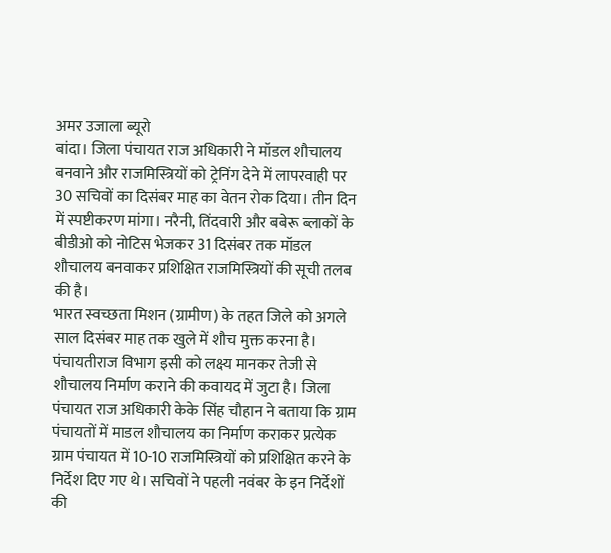अमर उजाला ब्यूरो
बांदा। जिला पंचायत राज अधिकारी ने मॉडल शौचालय बनवाने और राजमिस्त्रियों को ट्रेनिंग देने में लापरवाही पर 30 सचिवों का दिसंबर माह का वेतन रोक दिया। तीन दिन में स्पष्टीकरण मांगा। नरैनी, तिंदवारी और बबेरू ब्लाकों के बीडीओ को नोटिस भेजकर 31 दिसंबर तक मॉडल शौचालय बनवाकर प्रशिक्षित राजमिस्त्रियों की सूची तलब की है।
भारत स्वच्छता मिशन (ग्रामीण) के तहत जिले को अगले साल दिसंबर माह तक खुले में शौच मुक्त करना है। पंचायतीराज विभाग इसी को लक्ष्य मानकर तेजी से शौचालय निर्माण कराने की कवायद में जुटा है। जिला पंचायत राज अधिकारी केके सिंह चौहान ने बताया कि ग्राम पंचायतों में माडल शौचालय का निर्माण कराकर प्रत्येक ग्राम पंचायत में 10-10 राजमिस्त्रियों को प्रशिक्षित करने के निर्देश दिए गए थे। सचिवों ने पहली नवंबर के इन निर्देशों की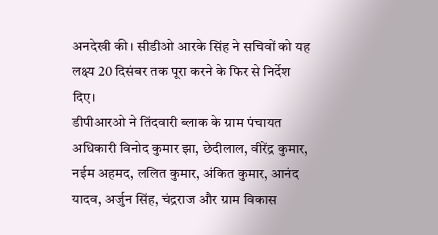अनदेखी की। सीडीओ आरके सिंह ने सचिवों को यह लक्ष्य 20 दिसंबर तक पूरा करने के फिर से निर्देश दिए।
डीपीआरओ ने तिंदवारी ब्लाक के ग्राम पंचायत अधिकारी विनोद कुमार झा, छेदीलाल, वीरेंद्र कुमार, नईम अहमद, ललित कुमार, अंकित कुमार, आनंद यादव, अर्जुन सिंह, चंद्रराज और ग्राम विकास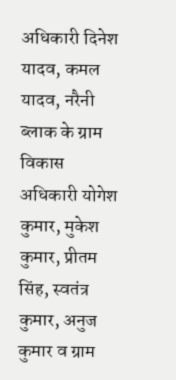अधिकारी दिनेश यादव, कमल यादव, नरैनी ब्लाक के ग्राम विकास अधिकारी योगेश कुमार, मुकेश कुमार, प्रीतम सिंह, स्वतंत्र कुमार, अनुज कुमार व ग्राम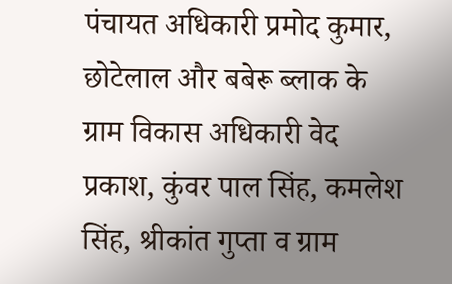पंचायत अधिकारी प्रमोद कुमार, छोटेलाल और बबेरू ब्लाक के ग्राम विकास अधिकारी वेद प्रकाश, कुंवर पाल सिंह, कमलेश सिंह, श्रीकांत गुप्ता व ग्राम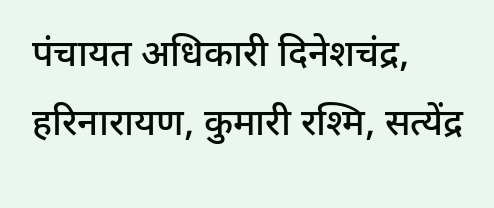पंचायत अधिकारी दिनेशचंद्र, हरिनारायण, कुमारी रश्मि, सत्येंद्र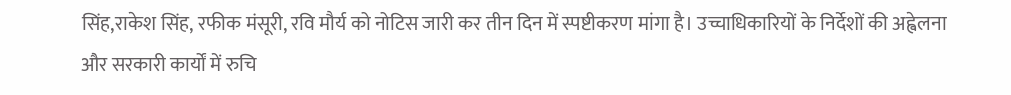सिंह,राकेश सिंह, रफीक मंसूरी, रवि मौर्य को नोटिस जारी कर तीन दिन में स्पष्टीकरण मांगा है। उच्चाधिकारियों के निर्देशों की अह्वेलना और सरकारी कार्यों में रुचि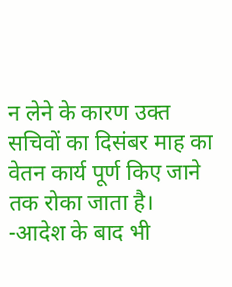न लेने के कारण उक्त सचिवों का दिसंबर माह का वेतन कार्य पूर्ण किए जाने तक रोका जाता है।
-आदेश के बाद भी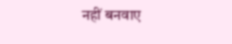नहीं बनवाए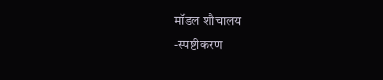मॉडल शौचालय
-स्पष्टीकरण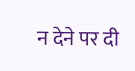न देने पर दी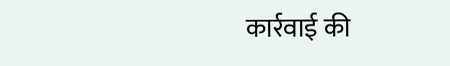कार्रवाई की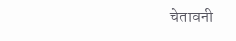चेतावनी